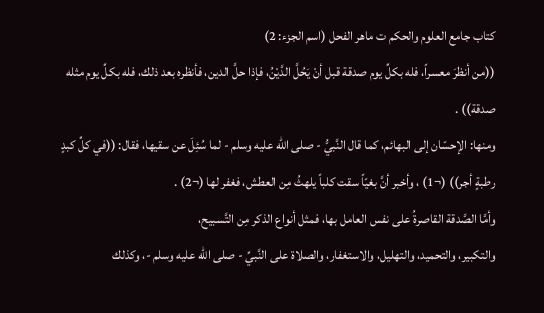كتاب جامع العلوم والحكم ت ماهر الفحل (اسم الجزء: 2)
((من أنظرَ معسراً، فله بكلِّ يوم صدقة قبل أنْ يَحُلَّ الدَّيْنُ، فإذا حلَّ الدين، فأنظره بعد ذلك، فله بكلِّ يوم مثله صدقة)) .
ومنها: الإحسّان إلى البهائم، كما قال النَّبيُّ - صلى الله عليه وسلم - لما سُئِلَ عن سقيها، فقال: ((في كلِّ كبدٍ رطبةٍ أجر)) (¬1) ، وأخبر أنَّ بغيّاً سقت كلباً يلهثُ مِن العطش، فغفر لها (¬2) .
وأمَّا الصَّدقة القاصرةُ على نفس العامل بها، فمثل أنواع الذكر مِن التَّسبيح،
والتكبير، والتحميد، والتهليل، والاستغفار، والصلاة على النَّبيِّ - صلى الله عليه وسلم -، وكذلك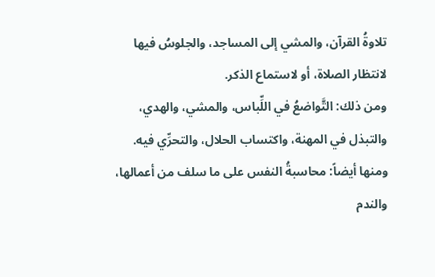تلاوةُ القرآن، والمشي إلى المساجد، والجلوسُ فيها لانتظار الصلاة، أو لاستماع الذكر.
ومن ذلك: التَّواضعُ في اللِّباس، والمشي، والهدي، والتبذل في المهنة، واكتساب الحلال، والتحرِّي فيه.
ومنها أيضاً: محاسبةُ النفس على ما سلف من أعمالها، والندم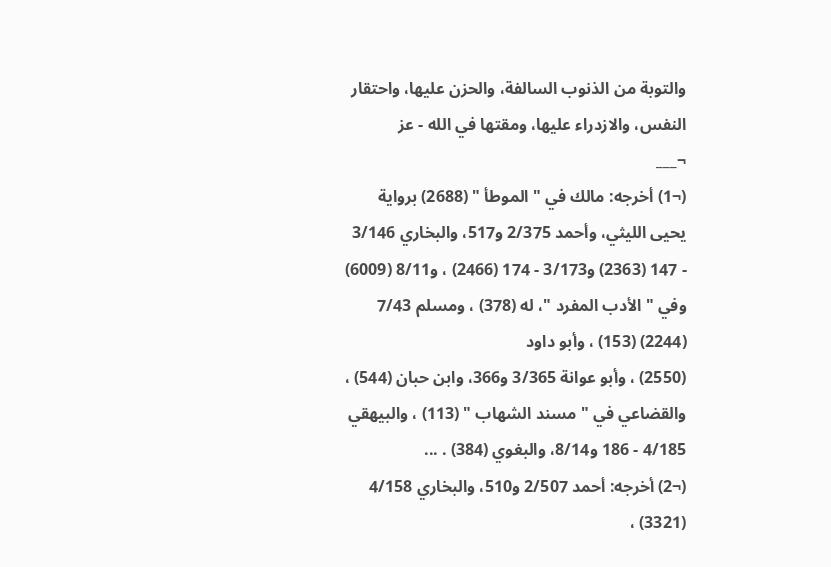والتوبة من الذنوب السالفة، والحزن عليها، واحتقار النفس، والازدراء عليها، ومقتها في الله - عز
¬___
(¬1) أخرجه: مالك في " الموطأ " (2688) برواية يحيى الليثي، وأحمد 2/375 و517، والبخاري 3/146 - 147 (2363) و3/173 - 174 (2466) ، و8/11 (6009) وفي " الأدب المفرد "، له (378) ، ومسلم 7/43 (2244) (153) ، وأبو داود
(2550) ، وأبو عوانة 3/365 و366، وابن حبان (544) ، والقضاعي في " مسند الشهاب " (113) ، والبيهقي 4/185 - 186 و8/14، والبغوي (384) . ...
(¬2) أخرجه: أحمد 2/507 و510، والبخاري 4/158 (3321) ،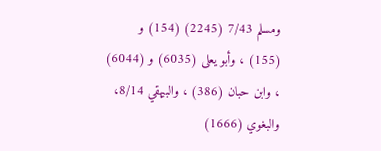ومسلم 7/43 (2245) (154) و (155) ، وأبو يعلى (6035) و (6044) ، وابن حبان (386) ، والبيهقي 8/14، والبغوي (1666)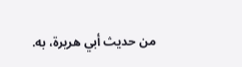من حديث أبي هريرة، به.